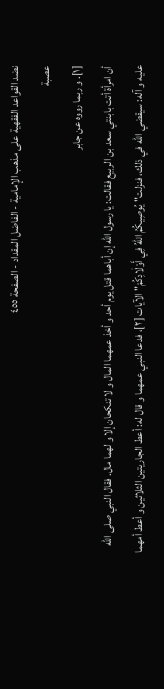نضد القواعد الفقهية على مذهب الإمامية - الفاضل المقداد - الصفحة ٤٥٥
عصبة
[١]. و ربما رووه عن جابر
أن امرأة أتت بابنتي سعد بن الربيع فقالت: يا رسول الله إن أباهما قتل يوم أحد و أخذ عمهما المال و لا تنكحان إلا و لهما مال. فقال النبي صلى الله عليه و آله: سيقضي الله في ذلك، فنزلت" يُوصِيكُمُ اللّٰهُ فِي أَوْلٰادِكُمْ" الآيات [٢]، فدعا النبي عمهما و قال له: أعط الجاريتين الثلاثين و أعط أمهما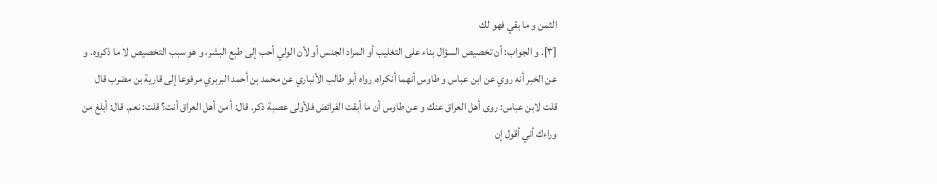الثمن و ما بقي فهو لك
[٣]. و الجواب: أن تخصيص السؤال بناء على التغليب أو المراد الجنس أو لأن الولي أحب إلى طبع البشر، و هو سبب التخصيص لا ما ذكروه. و عن الخبر أنه روي عن ابن عباس و طاوس أنهما أنكراه، رواه أبو طالب الأنباري عن محمد بن أحمد البربري مرفوعا إلى قارية بن مضرب قال
قلت لابن عباس: روى أهل العراق عنك و عن طاوس أن ما أبقت الفرائض فلأولى عصبة ذكر. قال: أ من أهل العراق أنت؟ قلت: نعم. قال: أبلغ من وراءك أني أقول إن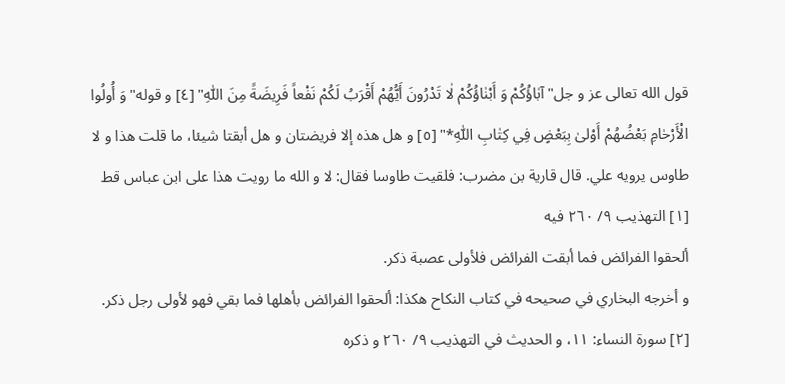قول الله تعالى عز و جل" آبٰاؤُكُمْ وَ أَبْنٰاؤُكُمْ لٰا تَدْرُونَ أَيُّهُمْ أَقْرَبُ لَكُمْ نَفْعاً فَرِيضَةً مِنَ اللّٰهِ" [٤] و قوله" وَ أُولُوا الْأَرْحٰامِ بَعْضُهُمْ أَوْلىٰ بِبَعْضٍ فِي كِتٰابِ اللّٰهِ*" [٥] و هل هذه إلا فريضتان و هل أبقتا شيئا، ما قلت هذا و لا طاوس يرويه علي. قال قارية بن مضرب: فلقيت طاوسا فقال: لا و الله ما رويت هذا على ابن عباس قط
[١] التهذيب ٩/ ٢٦٠ فيه
ألحقوا الفرائض فما أبقت الفرائض فلأولى عصبة ذكر.
و أخرجه البخاري في صحيحه في كتاب النكاح هكذا: ألحقوا الفرائض بأهلها فما بقي فهو لأولى رجل ذكر.
[٢] سورة النساء: ١١، و الحديث في التهذيب ٩/ ٢٦٠ و ذكره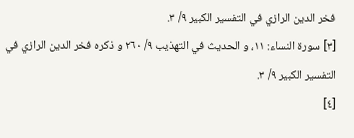فخر الدين الرازي في التفسير الكبير ٩/ ٣.
[٣] سورة النساء: ١١، و الحديث في التهذيب ٩/ ٢٦٠ و ذكره فخر الدين الرازي في التفسير الكبير ٩/ ٣.
[٤]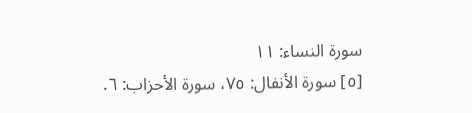سورة النساء: ١١
[٥] سورة الأنفال: ٧٥، سورة الأحزاب: ٦.